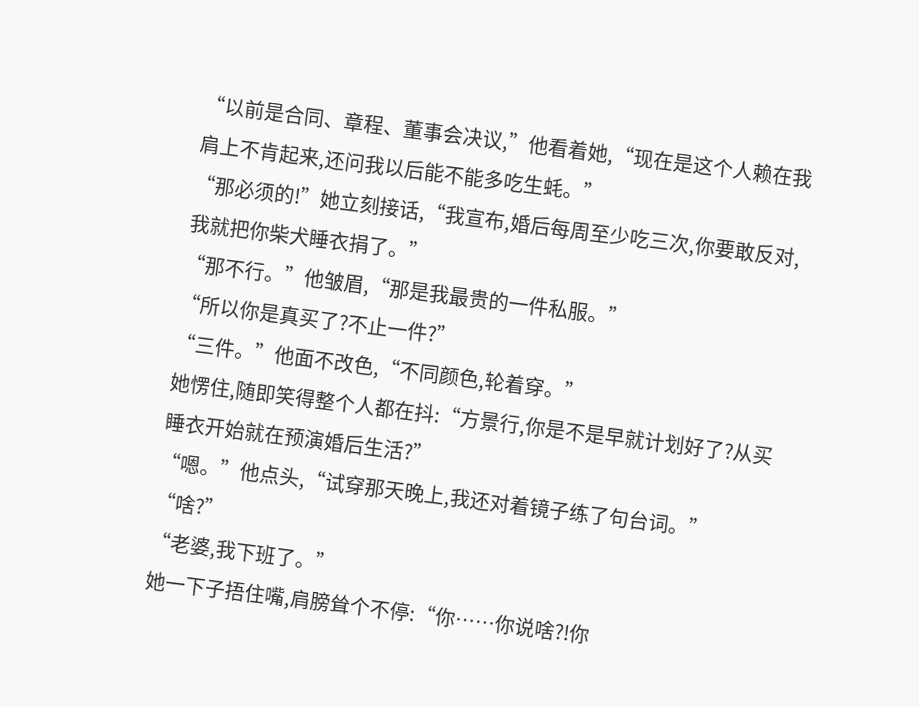“以前是合同、章程、董事会决议,”他看着她,“现在是这个人赖在我肩上不肯起来,还问我以后能不能多吃生蚝。”
“那必须的!”她立刻接话,“我宣布,婚后每周至少吃三次,你要敢反对,我就把你柴犬睡衣捐了。”
“那不行。”他皱眉,“那是我最贵的一件私服。”
“所以你是真买了?不止一件?”
“三件。”他面不改色,“不同颜色,轮着穿。”
她愣住,随即笑得整个人都在抖:“方景行,你是不是早就计划好了?从买睡衣开始就在预演婚后生活?”
“嗯。”他点头,“试穿那天晚上,我还对着镜子练了句台词。”
“啥?”
“老婆,我下班了。”
她一下子捂住嘴,肩膀耸个不停:“你……你说啥?!你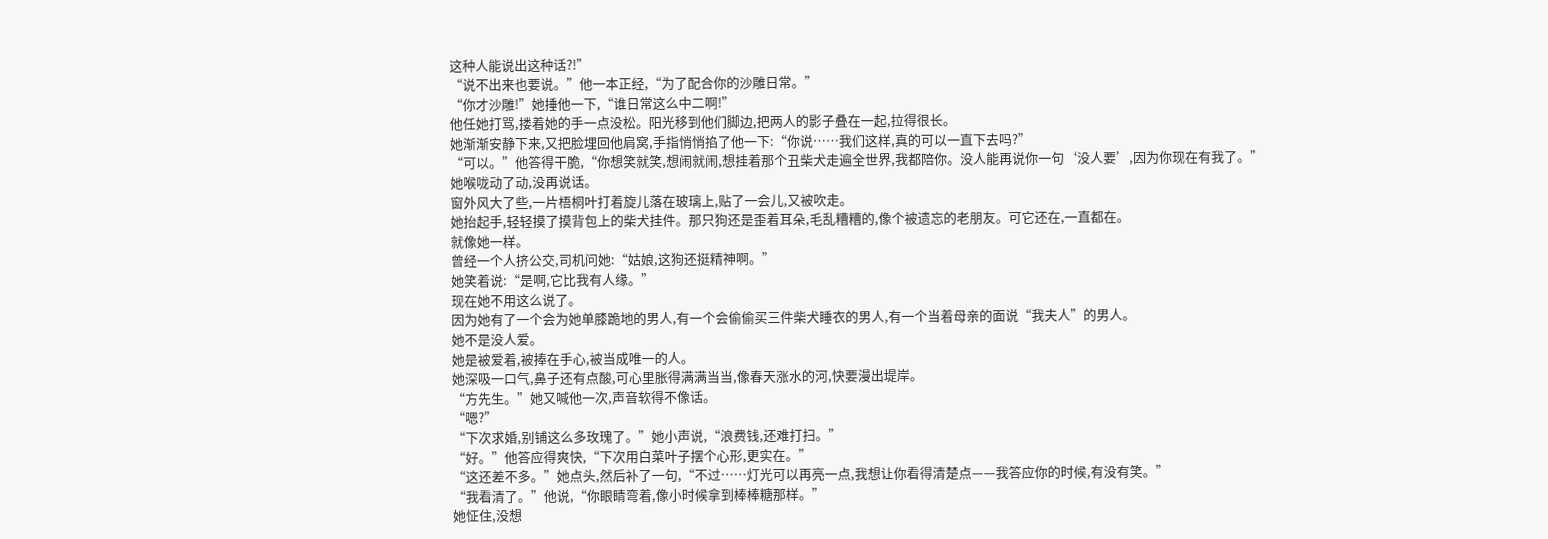这种人能说出这种话?!”
“说不出来也要说。”他一本正经,“为了配合你的沙雕日常。”
“你才沙雕!”她捶他一下,“谁日常这么中二啊!”
他任她打骂,搂着她的手一点没松。阳光移到他们脚边,把两人的影子叠在一起,拉得很长。
她渐渐安静下来,又把脸埋回他肩窝,手指悄悄掐了他一下:“你说……我们这样,真的可以一直下去吗?”
“可以。”他答得干脆,“你想笑就笑,想闹就闹,想挂着那个丑柴犬走遍全世界,我都陪你。没人能再说你一句‘没人要’,因为你现在有我了。”
她喉咙动了动,没再说话。
窗外风大了些,一片梧桐叶打着旋儿落在玻璃上,贴了一会儿,又被吹走。
她抬起手,轻轻摸了摸背包上的柴犬挂件。那只狗还是歪着耳朵,毛乱糟糟的,像个被遗忘的老朋友。可它还在,一直都在。
就像她一样。
曾经一个人挤公交,司机问她:“姑娘,这狗还挺精神啊。”
她笑着说:“是啊,它比我有人缘。”
现在她不用这么说了。
因为她有了一个会为她单膝跪地的男人,有一个会偷偷买三件柴犬睡衣的男人,有一个当着母亲的面说“我夫人”的男人。
她不是没人爱。
她是被爱着,被捧在手心,被当成唯一的人。
她深吸一口气,鼻子还有点酸,可心里胀得满满当当,像春天涨水的河,快要漫出堤岸。
“方先生。”她又喊他一次,声音软得不像话。
“嗯?”
“下次求婚,别铺这么多玫瑰了。”她小声说,“浪费钱,还难打扫。”
“好。”他答应得爽快,“下次用白菜叶子摆个心形,更实在。”
“这还差不多。”她点头,然后补了一句,“不过……灯光可以再亮一点,我想让你看得清楚点——我答应你的时候,有没有笑。”
“我看清了。”他说,“你眼睛弯着,像小时候拿到棒棒糖那样。”
她怔住,没想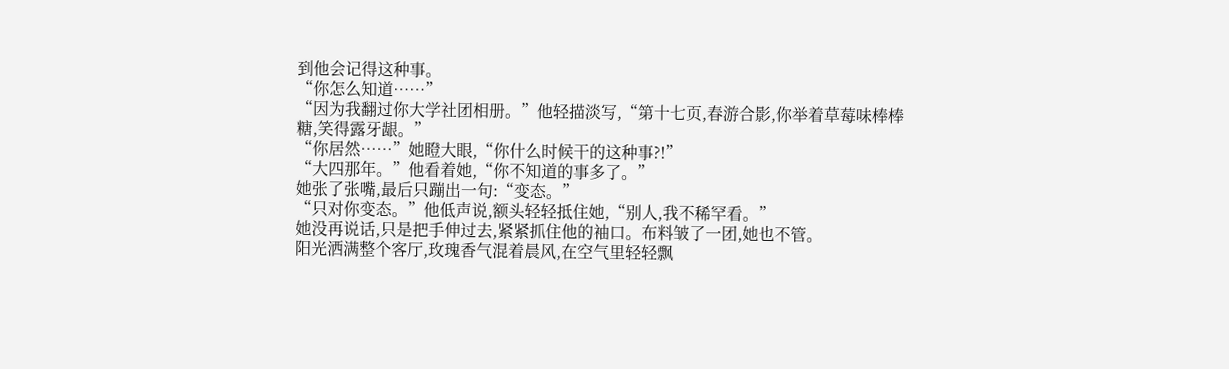到他会记得这种事。
“你怎么知道……”
“因为我翻过你大学社团相册。”他轻描淡写,“第十七页,春游合影,你举着草莓味棒棒糖,笑得露牙龈。”
“你居然……”她瞪大眼,“你什么时候干的这种事?!”
“大四那年。”他看着她,“你不知道的事多了。”
她张了张嘴,最后只蹦出一句:“变态。”
“只对你变态。”他低声说,额头轻轻抵住她,“别人,我不稀罕看。”
她没再说话,只是把手伸过去,紧紧抓住他的袖口。布料皱了一团,她也不管。
阳光洒满整个客厅,玫瑰香气混着晨风,在空气里轻轻飘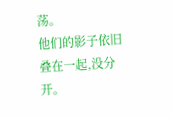荡。
他们的影子依旧叠在一起,没分开。